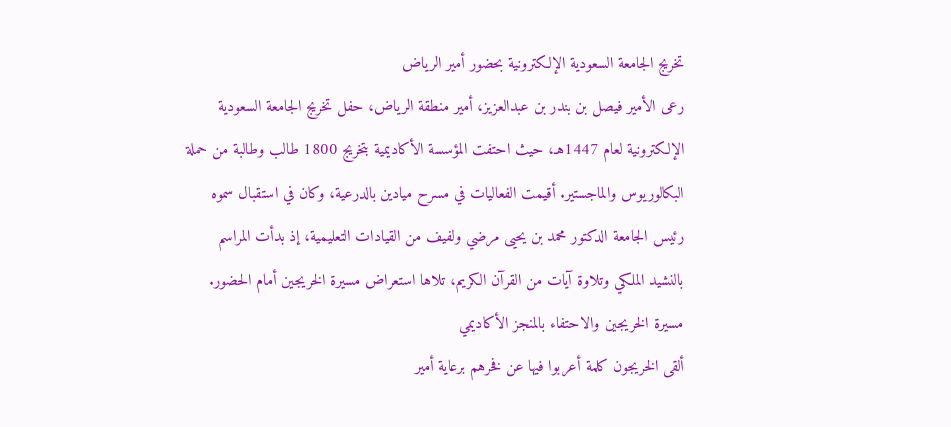تخريج الجامعة السعودية الإلكترونية بحضور أمير الرياض
رعى الأمير فيصل بن بندر بن عبدالعزيز، أمير منطقة الرياض، حفل تخريج الجامعة السعودية الإلكترونية لعام 1447هـ، حيث احتفت المؤسسة الأكاديمية بتخريج 1800 طالب وطالبة من حملة البكالوريوس والماجستير. أقيمت الفعاليات في مسرح ميادين بالدرعية، وكان في استقبال سموه رئيس الجامعة الدكتور محمد بن يحيى مرضي ولفيف من القيادات التعليمية، إذ بدأت المراسم بالنشيد الملكي وتلاوة آيات من القرآن الكريم، تلاها استعراض مسيرة الخريجين أمام الحضور.
مسيرة الخريجين والاحتفاء بالمنجز الأكاديمي
ألقى الخريجون كلمة أعربوا فيها عن فخرهم برعاية أمير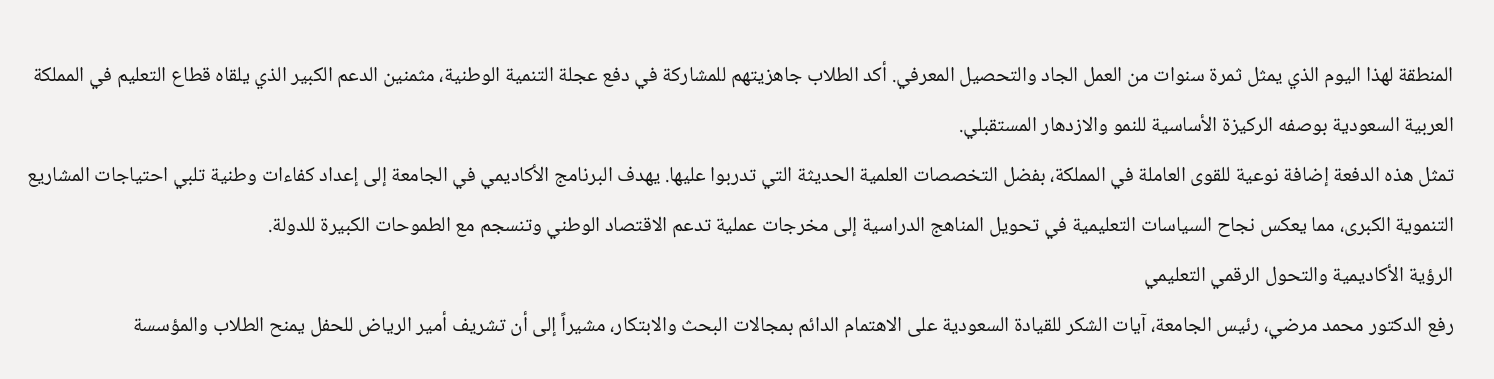المنطقة لهذا اليوم الذي يمثل ثمرة سنوات من العمل الجاد والتحصيل المعرفي. أكد الطلاب جاهزيتهم للمشاركة في دفع عجلة التنمية الوطنية، مثمنين الدعم الكبير الذي يلقاه قطاع التعليم في المملكة العربية السعودية بوصفه الركيزة الأساسية للنمو والازدهار المستقبلي.
تمثل هذه الدفعة إضافة نوعية للقوى العاملة في المملكة، بفضل التخصصات العلمية الحديثة التي تدربوا عليها. يهدف البرنامج الأكاديمي في الجامعة إلى إعداد كفاءات وطنية تلبي احتياجات المشاريع التنموية الكبرى، مما يعكس نجاح السياسات التعليمية في تحويل المناهج الدراسية إلى مخرجات عملية تدعم الاقتصاد الوطني وتنسجم مع الطموحات الكبيرة للدولة.
الرؤية الأكاديمية والتحول الرقمي التعليمي
رفع الدكتور محمد مرضي، رئيس الجامعة، آيات الشكر للقيادة السعودية على الاهتمام الدائم بمجالات البحث والابتكار، مشيراً إلى أن تشريف أمير الرياض للحفل يمنح الطلاب والمؤسسة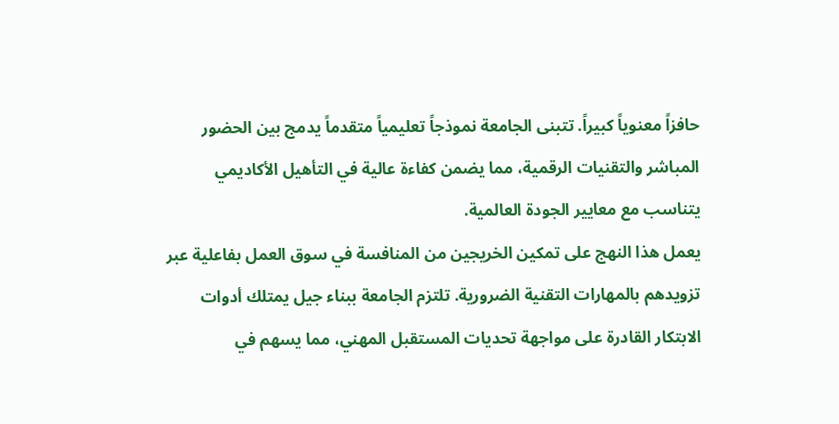حافزاً معنوياً كبيراً. تتبنى الجامعة نموذجاً تعليمياً متقدماً يدمج بين الحضور المباشر والتقنيات الرقمية، مما يضمن كفاءة عالية في التأهيل الأكاديمي يتناسب مع معايير الجودة العالمية.
يعمل هذا النهج على تمكين الخريجين من المنافسة في سوق العمل بفاعلية عبر تزويدهم بالمهارات التقنية الضرورية. تلتزم الجامعة ببناء جيل يمتلك أدوات الابتكار القادرة على مواجهة تحديات المستقبل المهني، مما يسهم في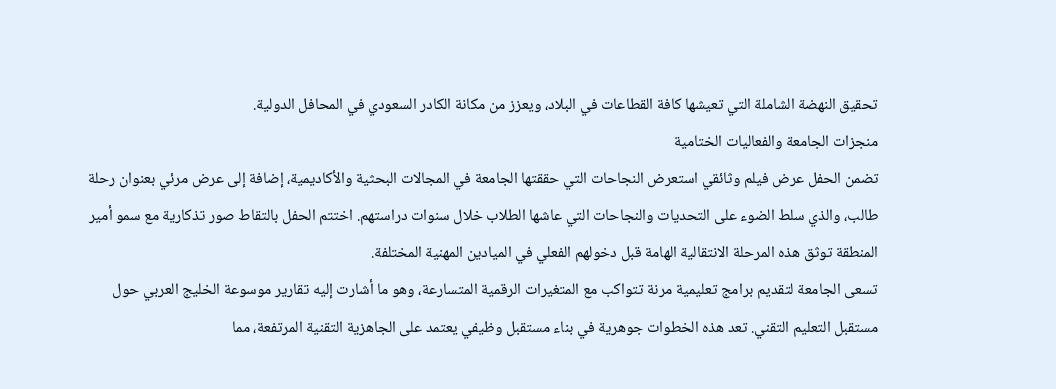تحقيق النهضة الشاملة التي تعيشها كافة القطاعات في البلاد، ويعزز من مكانة الكادر السعودي في المحافل الدولية.
منجزات الجامعة والفعاليات الختامية
تضمن الحفل عرض فيلم وثائقي استعرض النجاحات التي حققتها الجامعة في المجالات البحثية والأكاديمية، إضافة إلى عرض مرئي بعنوان رحلة طالب، والذي سلط الضوء على التحديات والنجاحات التي عاشها الطلاب خلال سنوات دراستهم. اختتم الحفل بالتقاط صور تذكارية مع سمو أمير المنطقة توثق هذه المرحلة الانتقالية الهامة قبل دخولهم الفعلي في الميادين المهنية المختلفة.
تسعى الجامعة لتقديم برامج تعليمية مرنة تتواكب مع المتغيرات الرقمية المتسارعة، وهو ما أشارت إليه تقارير موسوعة الخليج العربي حول مستقبل التعليم التقني. تعد هذه الخطوات جوهرية في بناء مستقبل وظيفي يعتمد على الجاهزية التقنية المرتفعة، مما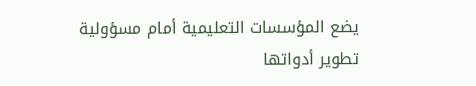يضع المؤسسات التعليمية أمام مسؤولية تطوير أدواتها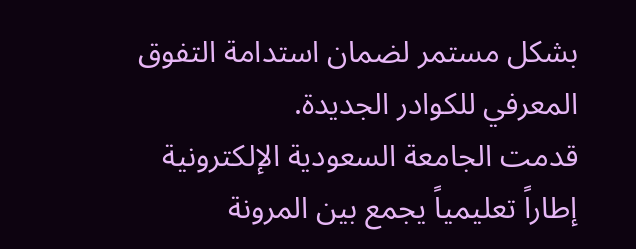بشكل مستمر لضمان استدامة التفوق المعرفي للكوادر الجديدة.
قدمت الجامعة السعودية الإلكترونية إطاراً تعليمياً يجمع بين المرونة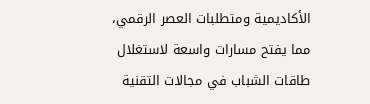الأكاديمية ومتطلبات العصر الرقمي، مما يفتح مسارات واسعة لاستغلال طاقات الشباب في مجالات التقنية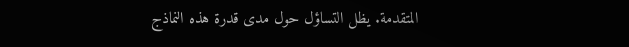المتقدمة. يظل التساؤل حول مدى قدرة هذه النماذج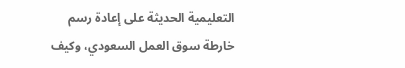التعليمية الحديثة على إعادة رسم خارطة سوق العمل السعودي، وكيف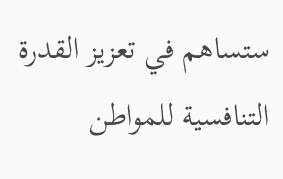ستساهم في تعزيز القدرة التنافسية للمواطن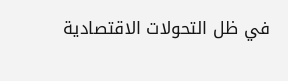في ظل التحولات الاقتصادية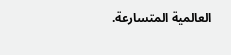العالمية المتسارعة.